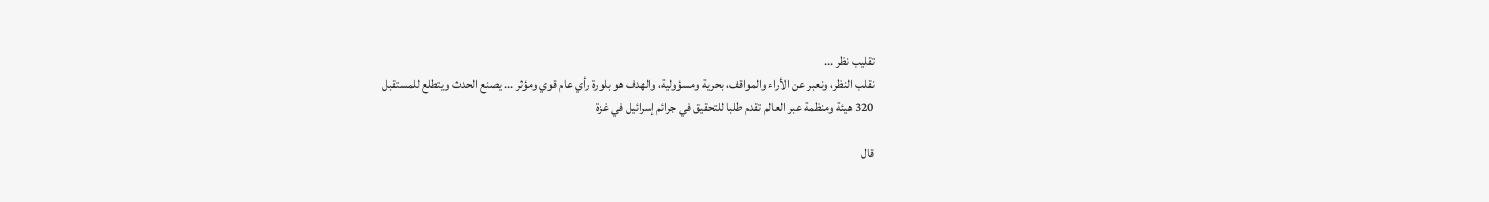تقليب نظر ...
نقلب النظر، ونعبر عن الأراء والمواقف، بحرية ومسؤولية، والهدف هو بلورة رأي عام قوي ومؤثر ... يصنع الحدث ويتطلع للمستقبل
320 هيئة ومنظمة عبر العالم تقدم طلبا للتحقيق في جرائم إسرائيل في غزة

قال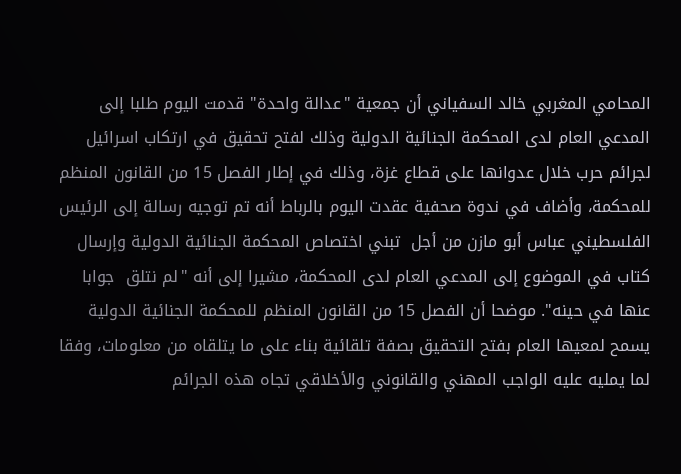المحامي المغربي خالد السفياني أن جمعية "عدالة واحدة" قدمت اليوم طلبا إلى المدعي العام لدى المحكمة الجنائية الدولية وذلك لفتح تحقيق في ارتكاب اسرائيل لجرائم حرب خلال عدوانها على قطاع غزة، وذلك في إطار الفصل 15 من القانون المنظم للمحكمة، وأضاف في ندوة صحفية عقدت اليوم بالرباط أنه تم توجيه رسالة إلى الرئيس الفلسطيني عباس أبو مازن من أجل  تبني اختصاص المحكمة الجنائية الدولية وإرسال كتاب في الموضوع إلى المدعي العام لدى المحكمة، مشيرا إلى أنه "لم نتلق  جوابا عنها في حينه". موضحا أن الفصل 15 من القانون المنظم للمحكمة الجنائية الدولية يسمح لمعيها العام بفتح التحقيق بصفة تلقائية بناء على ما يتلقاه من معلومات، وفقا لما يمليه عليه الواجب المهني والقانوني والأخلاقي تجاه هذه الجرائم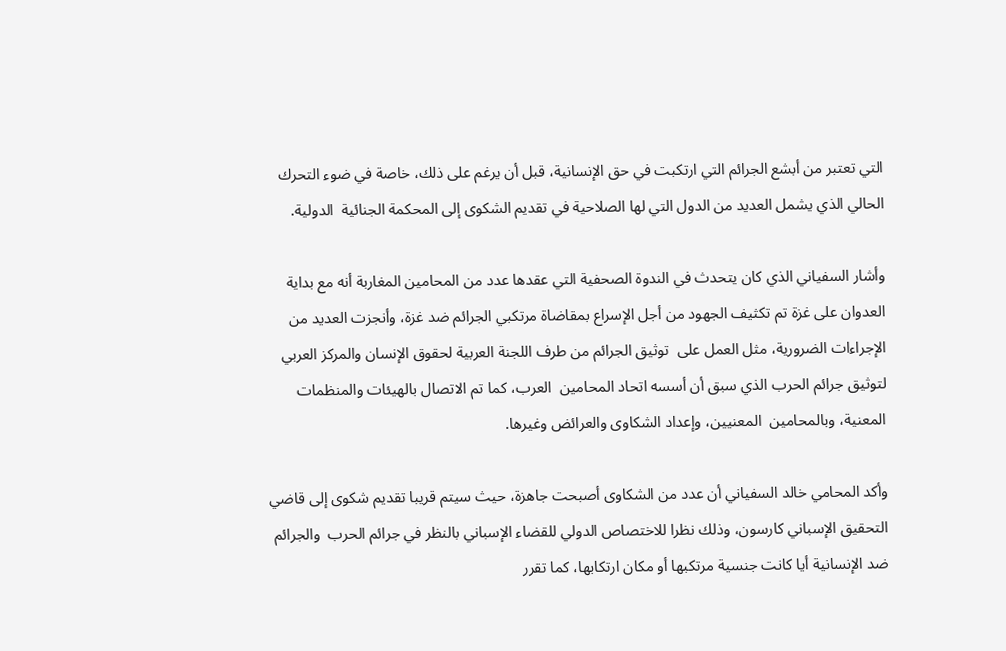التي تعتبر من أبشع الجرائم التي ارتكبت في حق الإنسانية، قبل أن يرغم على ذلك، خاصة في ضوء التحرك الحالي الذي يشمل العديد من الدول التي لها الصلاحية في تقديم الشكوى إلى المحكمة الجنائية  الدولية.

وأشار السفياني الذي كان يتحدث في الندوة الصحفية التي عقدها عدد من المحامين المغاربة أنه مع بداية العدوان على غزة تم تكثيف الجهود من أجل الإسراع بمقاضاة مرتكبي الجرائم ضد غزة، وأنجزت العديد من الإجراءات الضرورية، مثل العمل على  توثيق الجرائم من طرف اللجنة العربية لحقوق الإنسان والمركز العربي لتوثيق جرائم الحرب الذي سبق أن أسسه اتحاد المحامين  العرب، كما تم الاتصال بالهيئات والمنظمات  المعنية، وبالمحامين  المعنيين، وإعداد الشكاوى والعرائض وغيرها.

وأكد المحامي خالد السفياني أن عدد من الشكاوى أصبحت جاهزة، حيث سيتم قريبا تقديم شكوى إلى قاضي التحقيق الإسباني كارسون، وذلك نظرا للاختصاص الدولي للقضاء الإسباني بالنظر في جرائم الحرب  والجرائم ضد الإنسانية أيا كانت جنسية مرتكبها أو مكان ارتكابها، كما تقرر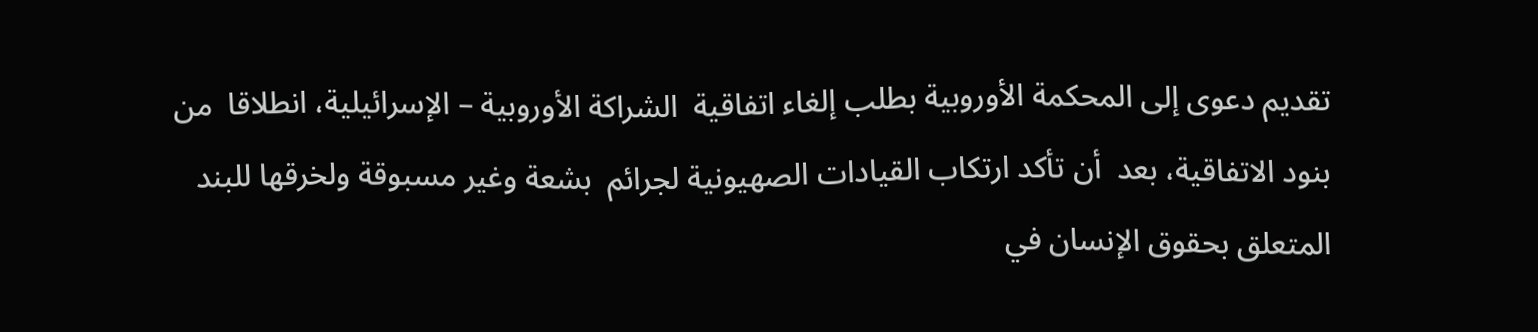تقديم دعوى إلى المحكمة الأوروبية بطلب إلغاء اتفاقية  الشراكة الأوروبية – الإسرائيلية، انطلاقا  من بنود الاتفاقية، بعد  أن تأكد ارتكاب القيادات الصهيونية لجرائم  بشعة وغير مسبوقة ولخرقها للبند المتعلق بحقوق الإنسان في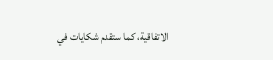الاتفاقية، كما ستقدم شكايات في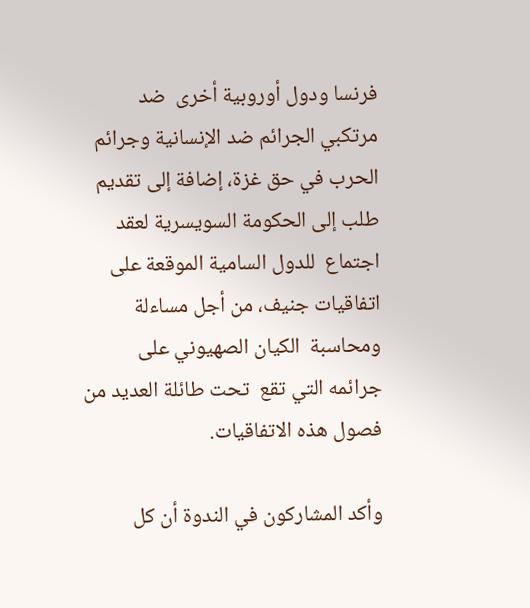فرنسا ودول أوروبية أخرى  ضد مرتكبي الجرائم ضد الإنسانية وجرائم الحرب في حق غزة، إضافة إلى تقديم طلب إلى الحكومة السويسرية لعقد اجتماع  للدول السامية الموقعة على اتفاقيات جنيف، من أجل مساءلة ومحاسبة  الكيان الصهيوني على جرائمه التي تقع  تحت طائلة العديد من فصول هذه الاتفاقيات.

وأكد المشاركون في الندوة أن كل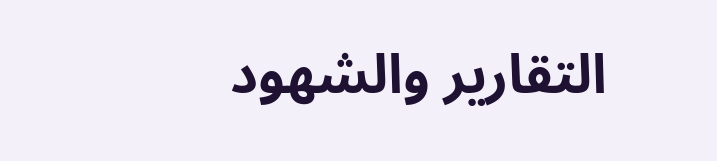التقارير والشهود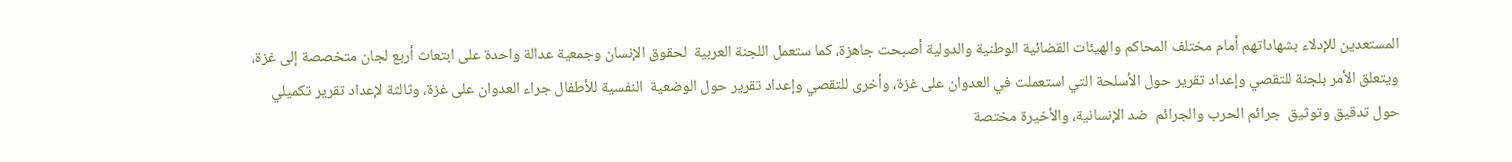المستعدين للإدلاء بشهاداتهم أمام مختلف المحاكم والهيئات القضائية الوطنية والدولية أصبحت جاهزة، كما ستعمل اللجنة العربية  لحقوق الإنسان وجمعية عدالة واحدة على ابتعاث أربع لجان متخصصة إلى غزة، ويتعلق الأمر بلجنة للتقصي وإعداد تقرير حول الأسلحة التي استعملت في العدوان على غزة، وأخرى للتقصي وإعداد تقرير حول الوضعية  النفسية للأطفال جراء العدوان على غزة، وثالثة لإعداد تقرير تكميلي حول تدقيق وتوثيق  جرائم الحرب والجرائم  ضد الإنسانية، والأخيرة مختصة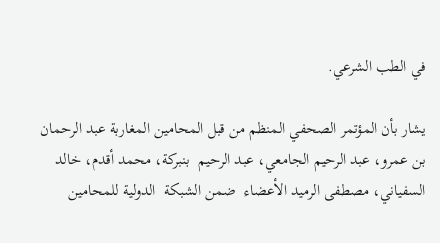في الطب الشرعي.

يشار بأن المؤتمر الصحفي المنظم من قبل المحامين المغاربة عبد الرحمان بن عمرو، عبد الرحيم الجامعي، عبد الرحيم  بنبركة، محمد أقدم، خالد السفياني، مصطفى الرميد الأعضاء  ضمن الشبكة  الدولية للمحامين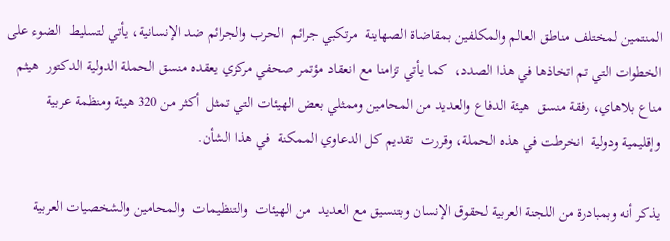المنتمين لمختلف مناطق العالم والمكلفين بمقاضاة الصهاينة  مرتكبي جرائم  الحرب والجرائم ضد الإنسانية، يأتي لتسليط  الضوء على الخطوات التي تم اتخاذها في هذا الصدد،  كما يأتي تزامنا مع انعقاد مؤتمر صحفي مركزي يعقده منسق الحملة الدولية الدكتور  هيثم مناع بلاهاي، رفقة منسق  هيئة الدفاع والعديد من المحامين وممثلي بعض الهيئات التي تمثل  أكثر من 320 هيئة ومنظمة عربية  وإقليمية ودولية  انخرطت في هذه الحملة، وقررت  تقديم كل الدعاوي الممكنة  في هذا الشأن.

يذكر أنه وبمبادرة من اللجنة العربية لحقوق الإنسان وبتنسيق مع العديد  من الهيئات  والتنظيمات  والمحامين والشخصيات العربية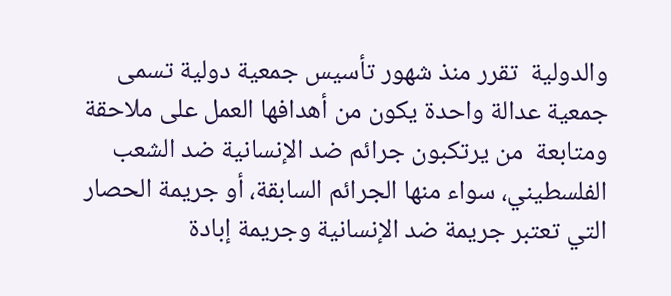والدولية  تقرر منذ شهور تأسيس جمعية دولية تسمى جمعية عدالة واحدة يكون من أهدافها العمل على ملاحقة ومتابعة  من يرتكبون جرائم ضد الإنسانية ضد الشعب الفلسطيني، سواء منها الجرائم السابقة، أو جريمة الحصار التي تعتبر جريمة ضد الإنسانية وجريمة إبادة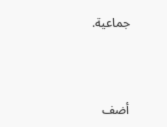جماعية.



أضف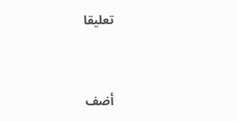تعليقا



أضف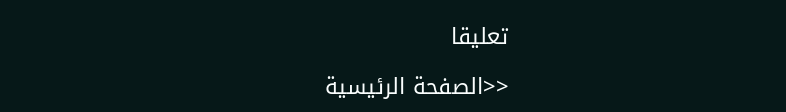تعليقا

<<الصفحة الرئيسية